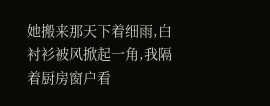她搬来那天下着细雨,白衬衫被风掀起一角,我隔着厨房窗户看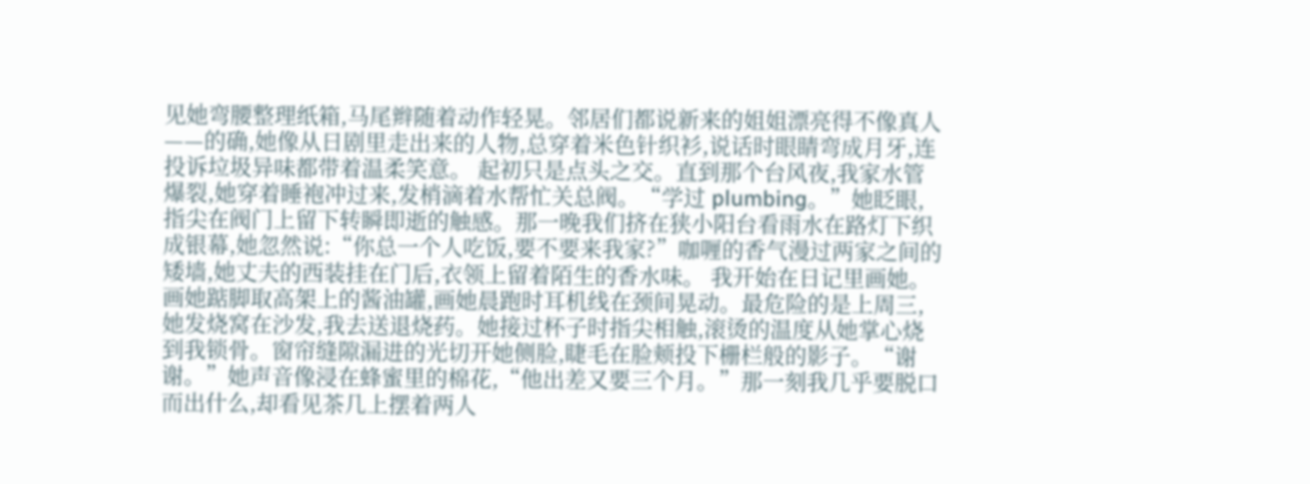见她弯腰整理纸箱,马尾辫随着动作轻晃。邻居们都说新来的姐姐漂亮得不像真人——的确,她像从日剧里走出来的人物,总穿着米色针织衫,说话时眼睛弯成月牙,连投诉垃圾异味都带着温柔笑意。 起初只是点头之交。直到那个台风夜,我家水管爆裂,她穿着睡袍冲过来,发梢滴着水帮忙关总阀。“学过 plumbing。”她眨眼,指尖在阀门上留下转瞬即逝的触感。那一晚我们挤在狭小阳台看雨水在路灯下织成银幕,她忽然说:“你总一个人吃饭,要不要来我家?”咖喱的香气漫过两家之间的矮墙,她丈夫的西装挂在门后,衣领上留着陌生的香水味。 我开始在日记里画她。画她踮脚取高架上的酱油罐,画她晨跑时耳机线在颈间晃动。最危险的是上周三,她发烧窝在沙发,我去送退烧药。她接过杯子时指尖相触,滚烫的温度从她掌心烧到我锁骨。窗帘缝隙漏进的光切开她侧脸,睫毛在脸颊投下栅栏般的影子。“谢谢。”她声音像浸在蜂蜜里的棉花,“他出差又要三个月。”那一刻我几乎要脱口而出什么,却看见茶几上摆着两人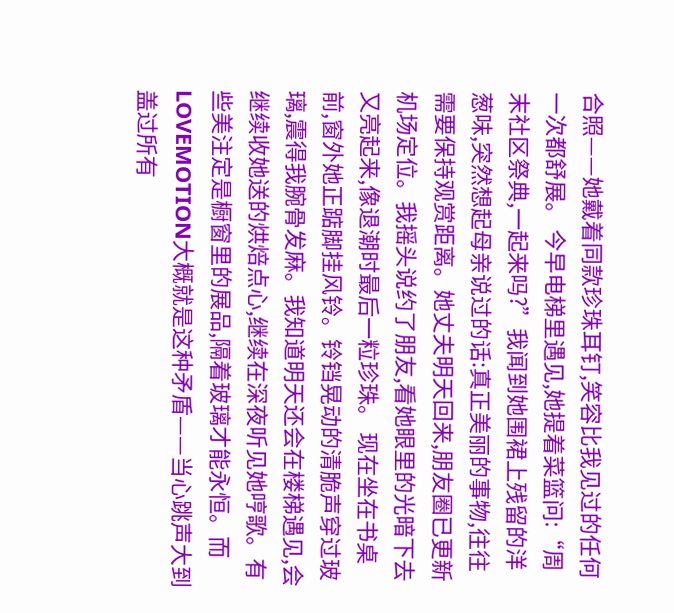合照——她戴着同款珍珠耳钉,笑容比我见过的任何一次都舒展。 今早电梯里遇见,她提着菜篮问:“周末社区祭典,一起来吗?”我闻到她围裙上残留的洋葱味,突然想起母亲说过的话:真正美丽的事物,往往需要保持观赏距离。她丈夫明天回来,朋友圈已更新机场定位。我摇头说约了朋友,看她眼里的光暗下去又亮起来,像退潮时最后一粒珍珠。 现在坐在书桌前,窗外她正踮脚挂风铃。铃铛晃动的清脆声穿过玻璃,震得我腕骨发麻。我知道明天还会在楼梯遇见,会继续收她送的烘焙点心,继续在深夜听见她哼歌。有些美注定是橱窗里的展品,隔着玻璃才能永恒。而LOVEMOTION大概就是这种矛盾——当心跳声大到盖过所有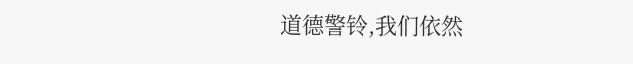道德警铃,我们依然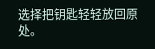选择把钥匙轻轻放回原处。